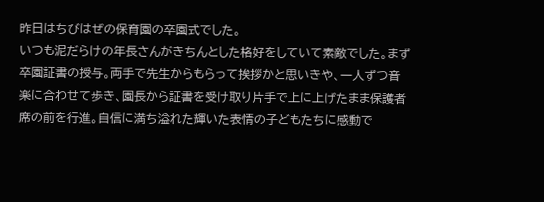昨日はちびはぜの保育園の卒園式でした。
いつも泥だらけの年長さんがきちんとした格好をしていて素敵でした。まず卒園証書の授与。両手で先生からもらって挨拶かと思いきや、一人ずつ音楽に合わせて歩き、園長から証書を受け取り片手で上に上げたまま保護者席の前を行進。自信に満ち溢れた輝いた表情の子どもたちに感動で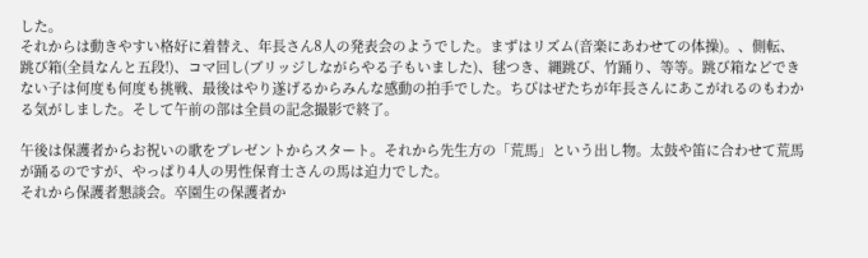した。
それからは動きやすい格好に着替え、年長さん8人の発表会のようでした。まずはリズム(音楽にあわせての体操)。、側転、跳び箱(全員なんと五段!)、コマ回し(ブリッジしながらやる子もいました)、毬つき、縄跳び、竹踊り、等等。跳び箱などできない子は何度も何度も挑戦、最後はやり遂げるからみんな感動の拍手でした。ちびはぜたちが年長さんにあこがれるのもわかる気がしました。そして午前の部は全員の記念撮影で終了。

午後は保護者からお祝いの歌をプレゼントからスタート。それから先生方の「荒馬」という出し物。太鼓や笛に合わせて荒馬が踊るのですが、やっぱり4人の男性保育士さんの馬は迫力でした。
それから保護者懇談会。卒園生の保護者か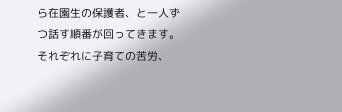ら在園生の保護者、と一人ずつ話す順番が回ってきます。それぞれに子育ての苦労、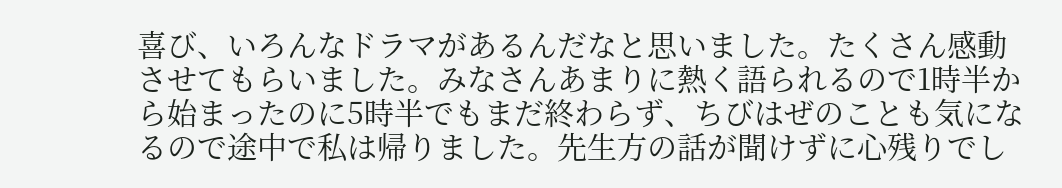喜び、いろんなドラマがあるんだなと思いました。たくさん感動させてもらいました。みなさんあまりに熱く語られるので1時半から始まったのに5時半でもまだ終わらず、ちびはぜのことも気になるので途中で私は帰りました。先生方の話が聞けずに心残りでし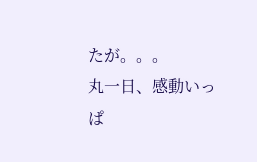たが。。。
丸一日、感動いっぱ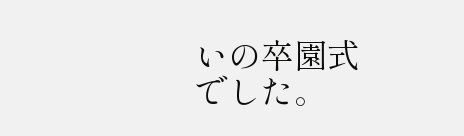いの卒園式でした。